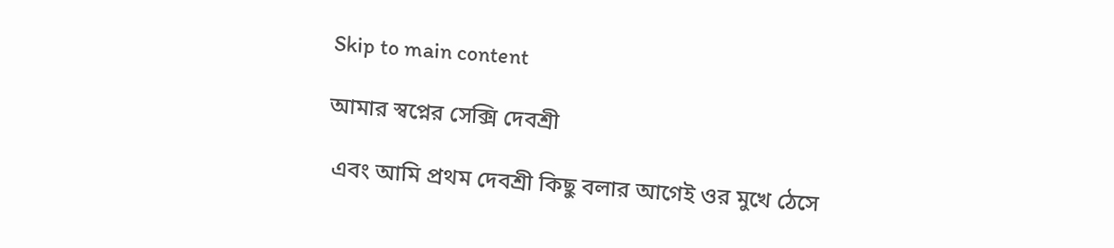Skip to main content

আমার স্বপ্নের সেক্সি দেবশ্রী

 এবং আমি প্রথম দেবশ্রী কিছু বলার আগেই ওর মুখে ঠেসে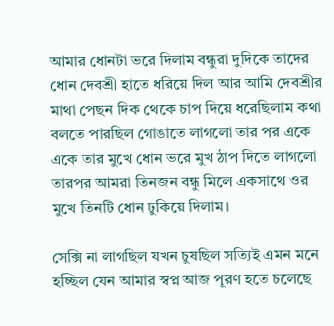আমার ধোনটা ভরে দিলাম বন্ধুরা দুদিকে তাদের ধোন দেবশ্রী হাতে ধরিয়ে দিল আর আমি দেবশ্রীর মাথা পেছন দিক থেকে চাপ দিয়ে ধরেছিলাম কথা বলতে পারছিল গোঙাতে লাগলো তার পর একে একে তার মুখে ধোন ভরে মুখ ঠাপ দিতে লাগলো তারপর আমরা তিনজন বন্ধু মিলে একসাথে ওর মুখে তিনটি ধোন ঢুকিয়ে দিলাম।

সেক্সি না লাগছিল যখন চুষছিল সত্যিই এমন মনে হচ্ছিল যেন আমার স্বপ্ন আজ পূরণ হতে চলেছে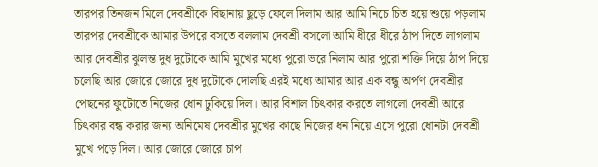তারপর তিনজন মিলে দেবশ্রীকে বিছানায় ছুড়ে ফেলে দিলাম আর আমি নিচে চিত হয়ে শুয়ে পড়লাম তারপর দেবশ্রীকে আমার উপরে বসতে বললাম দেবশ্রী বসলো আমি ধীরে ধীরে ঠাপ দিতে লাগলাম আর দেবশ্রীর ঝুলন্ত দুধ দুটোকে আমি মুখের মধ্যে পুরো ভরে নিলাম আর পুরো শক্তি দিয়ে ঠাপ দিয়ে চলেছি আর জোরে জোরে দুধ দুটোকে দোলছি এরই মধ্যে আমার আর এক বন্ধু অর্পণ দেবশ্রীর পেছনের ফুটোতে নিজের ধোন ঢুকিয়ে দিল। আর বিশাল চিৎকার করতে লাগলো দেবশ্রী আরে চিৎকার বন্ধ করার জন্য অনিমেষ দেবশ্রীর মুখের কাছে নিজের ধন নিয়ে এসে পুরো ধোনটা দেবশ্রী মুখে পড়ে দিল। আর জোরে জোরে চাপ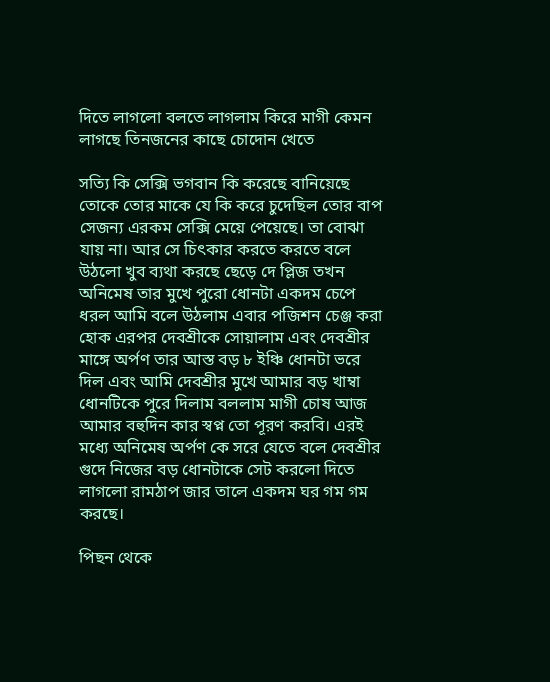দিতে লাগলো বলতে লাগলাম কিরে মাগী কেমন লাগছে তিনজনের কাছে চোদোন খেতে

সত্যি কি সেক্সি ভগবান কি করেছে বানিয়েছে তোকে তোর মাকে যে কি করে চুদেছিল তোর বাপ সেজন্য এরকম সেক্সি মেয়ে পেয়েছে। তা বোঝা যায় না। আর সে চিৎকার করতে করতে বলে উঠলো খুব ব্যথা করছে ছেড়ে দে প্লিজ তখন অনিমেষ তার মুখে পুরো ধোনটা একদম চেপে ধরল আমি বলে উঠলাম এবার পজিশন চেঞ্জ করা হোক এরপর দেবশ্রীকে সোয়ালাম এবং দেবশ্রীর মাঙ্গে অর্পণ তার আস্ত বড় ৮ ইঞ্চি ধোনটা ভরে দিল এবং আমি দেবশ্রীর মুখে আমার বড় খাম্বা ধোনটিকে পুরে দিলাম বললাম মাগী চোষ আজ আমার বহুদিন কার স্বপ্ন তো পূরণ করবি। এরই মধ্যে অনিমেষ অর্পণ কে সরে যেতে বলে দেবশ্রীর গুদে নিজের বড় ধোনটাকে সেট করলো দিতে লাগলো রামঠাপ জার তালে একদম ঘর গম গম করছে।

পিছন থেকে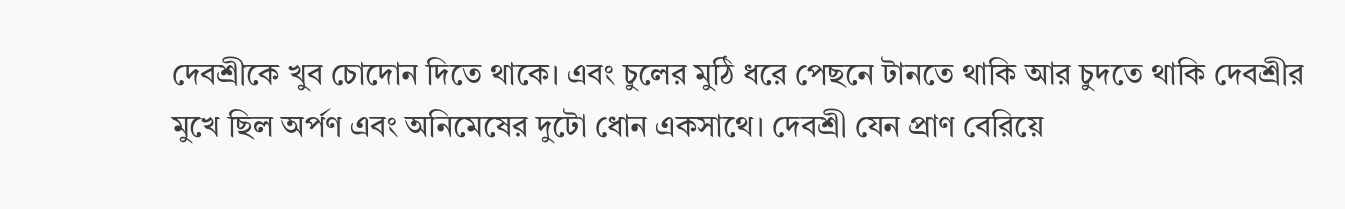দেবশ্রীকে খুব চোদোন দিতে থাকে। এবং চুলের মুঠি ধরে পেছনে টানতে থাকি আর চুদতে থাকি দেবশ্রীর মুখে ছিল অর্পণ এবং অনিমেষের দুটো ধোন একসাথে। দেবশ্রী যেন প্রাণ বেরিয়ে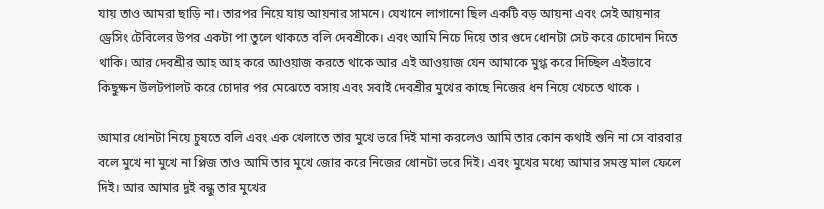যায় তাও আমরা ছাড়ি না। তারপর নিয়ে যায় আয়নার সামনে। যেখানে লাগানো ছিল একটি বড় আয়না এবং সেই আয়নার ড্রেসিং টেবিলের উপর একটা পা তুলে থাকতে বলি দেবশ্রীকে। এবং আমি নিচে দিয়ে তার গুদে ধোনটা সেট করে চোদোন দিতে থাকি। আর দেবশ্রীর আহ আহ করে আওয়াজ করতে থাকে আর এই আওয়াজ যেন আমাকে মুগ্ধ করে দিচ্ছিল এইভাবে কিছুক্ষন উলটপালট করে চোদার পর মেঝেতে বসায় এবং সবাই দেবশ্রীর মুখের কাছে নিজের ধন নিয়ে খেচতে থাকে ।

আমার ধোনটা নিয়ে চুষতে বলি এবং এক খেলাতে তার মুখে ভরে দিই মানা করলেও আমি তার কোন কথাই শুনি না সে বারবার বলে মুখে না মুখে না প্লিজ তাও আমি তার মুখে জোর করে নিজের ধোনটা ভরে দিই। এবং মুখের মধ্যে আমার সমস্ত মাল ফেলে দিই। আর আমার দুই বন্ধু তার মুখের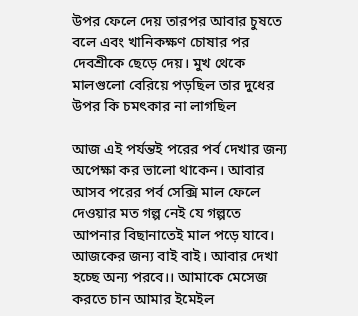উপর ফেলে দেয় তারপর আবার চুষতে বলে এবং খানিকক্ষণ চোষার পর দেবশ্রীকে ছেড়ে দেয়। মুখ থেকে মালগুলো বেরিয়ে পড়ছিল তার দুধের উপর কি চমৎকার না লাগছিল

আজ এই পর্যন্তই পরের পর্ব দেখার জন্য অপেক্ষা কর ভালো থাকেন। আবার আসব পরের পর্ব সেক্সি মাল ফেলে দেওয়ার মত গল্প নেই যে গল্পতে আপনার বিছানাতেই মাল পড়ে যাবে। আজকের জন্য বাই বাই। আবার দেখা হচ্ছে অন্য পরবে।। আমাকে মেসেজ করতে চান আমার ইমেইল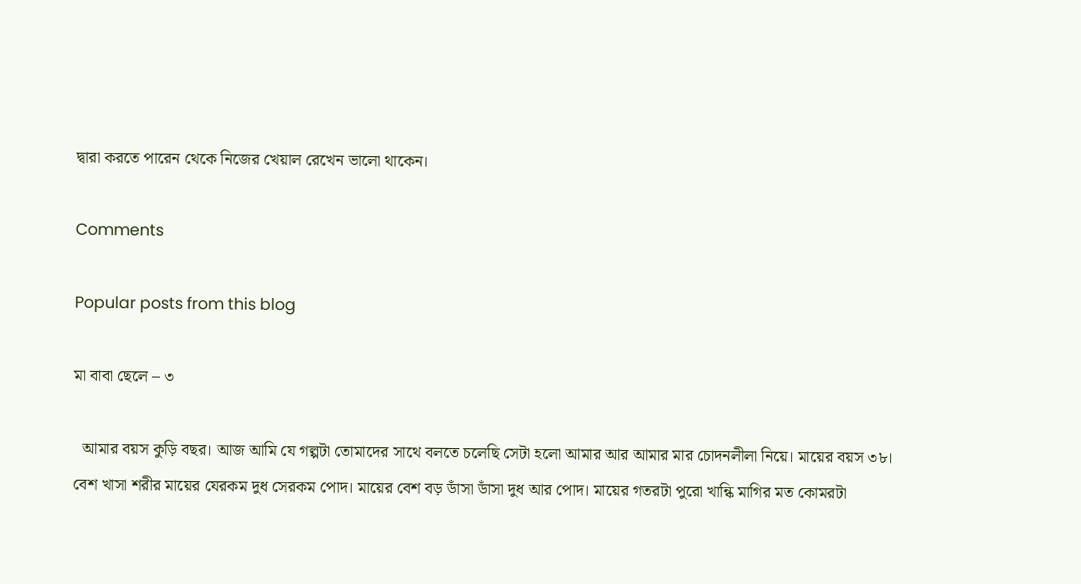দ্বারা করতে পারেন থেকে নিজের খেয়াল রেখেন ভালো থাকেন।

Comments

Popular posts from this blog

মা বাবা ছেলে – ৩

  আমার বয়স কুড়ি বছর। আজ আমি যে গল্পটা তোমাদের সাথে বলতে চলেছি সেটা হলো আমার আর আমার মার চোদনলীলা নিয়ে। মায়ের বয়স ৩৮। বেশ খাসা শরীর মায়ের যেরকম দুধ সেরকম পোদ। মায়ের বেশ বড় ডাঁসা ডাঁসা দুধ আর পোদ। মায়ের গতরটা পুরো খান্কি মাগির মত কোমরটা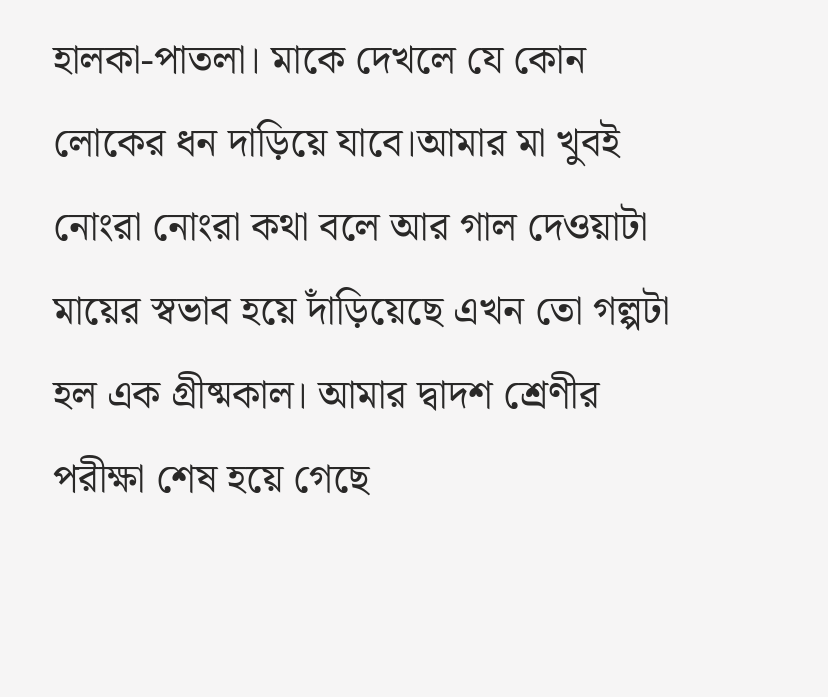হালকা-পাতলা। মাকে দেখলে যে কোন লোকের ধন দাড়িয়ে যাবে।আমার মা খুবই নোংরা নোংরা কথা বলে আর গাল দেওয়াটা মায়ের স্বভাব হয়ে দাঁড়িয়েছে এখন তো গল্পটা হল এক গ্রীষ্মকাল। আমার দ্বাদশ শ্রেণীর পরীক্ষা শেষ হয়ে গেছে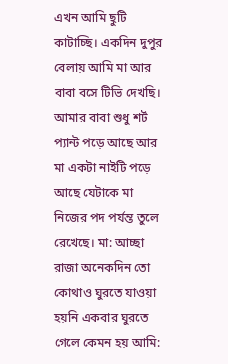এখন আমি ছুটি কাটাচ্ছি। একদিন দুপুর বেলায় আমি মা আর বাবা বসে টিভি দেখছি। আমার বাবা শুধু শর্ট প্যান্ট পড়ে আছে আর মা একটা নাইটি পড়ে আছে যেটাকে মা নিজের পদ পর্যন্ত তুলে রেখেছে। মা: আচ্ছা রাজা অনেকদিন তো কোথাও ঘুরতে যাওয়া হয়নি একবার ঘুরতে গেলে কেমন হয় আমি: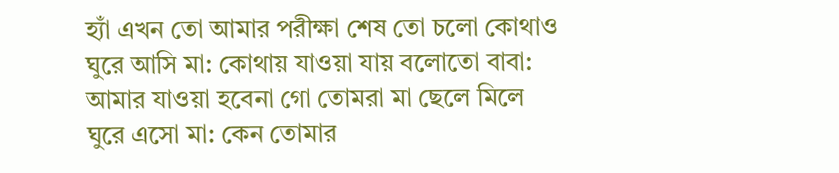হ্যাঁ এখন তো আমার পরীক্ষা শেষ তো চলো কোথাও ঘুরে আসি মা: কোথায় যাওয়া যায় বলোতো বাবা: আমার যাওয়া হবেনা গো তোমরা মা ছেলে মিলে ঘুরে এসো মা: কেন তোমার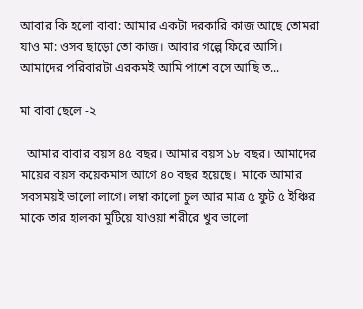আবার কি হলো বাবা: আমার একটা দরকারি কাজ আছে তোমরা যাও মা: ওসব ছাড়ো তো কাজ। আবার গল্পে ফিরে আসি। আমাদের পরিবারটা এরকমই আমি পাশে বসে আছি ত...

মা বাবা ছেলে -২

  আমার বাবার বয়স ৪৫ বছর। আমার বয়স ১৮ বছর। আমাদের মায়ের বয়স কয়েকমাস আগে ৪০ বছর হয়েছে।  মাকে আমার সবসময়ই ভালো লাগে। লম্বা কালো চুল আর মাত্র ৫ ফুট ৫ ইঞ্চির মাকে তার হালকা মুটিয়ে যাওয়া শরীরে খুব ভালো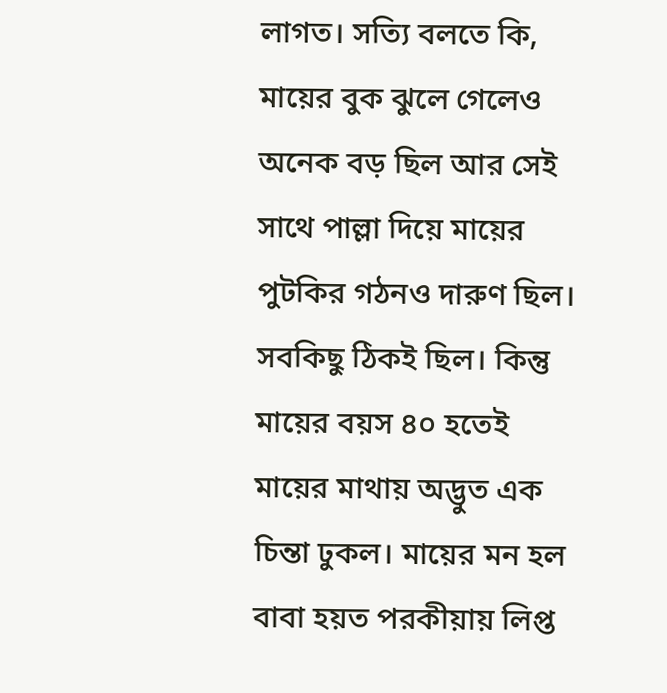লাগত। সত্যি বলতে কি, মায়ের বুক ঝুলে গেলেও অনেক বড় ছিল আর সেই সাথে পাল্লা দিয়ে মায়ের পুটকির গঠনও দারুণ ছিল। সবকিছু ঠিকই ছিল। কিন্তু মায়ের বয়স ৪০ হতেই মায়ের মাথায় অদ্ভুত এক চিন্তা ঢুকল। মায়ের মন হল বাবা হয়ত পরকীয়ায় লিপ্ত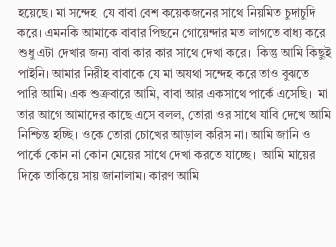হয়েছে। মা সন্দেহ  যে বাবা বেশ কয়েকজনের সাথে নিয়মিত চুদাচুদি করে। এমনকি আমাকে বাবার পিছনে গোয়েন্দার মত লাগতে বাধ্য করে শুধু এটা দেখার জন্য বাবা কার কার সাথে দেখা করে।  কিন্তু আমি কিছুই পাইনি। আমার নিরীহ বাবাকে যে মা অযথা সন্দেহ করে তাও বুঝতে পারি আমি। এক শুক্রবারে আমি, বাবা আর একসাথে পার্কে এসেছি।  মা তার আগে আমাদের কাছে এসে বলল, তোরা ওর সাথে যাবি দেখে আমি নিশ্চিন্ত হচ্ছি। ওকে তোরা চোখের আড়াল করিস না। আমি জানি ও পার্কে কোন না কোন মেয়ের সাথে দেখা করতে যাচ্ছে।  আমি মায়ের দিকে তাকিয়ে সায় জানালাম। কারণ আমি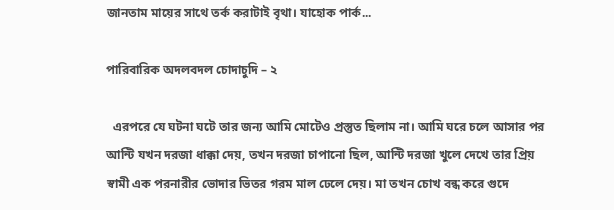জানতাম মায়ের সাথে তর্ক করাটাই বৃথা। যাহোক পার্ক...

পারিবারিক অদলবদল চোদাচুদি – ২

  এরপরে যে ঘটনা ঘটে তার জন্য আমি মোটেও প্রস্তুত ছিলাম না। আমি ঘরে চলে আসার পর আন্টি যখন দরজা ধাক্কা দেয়, তখন দরজা চাপানো ছিল, আন্টি দরজা খুলে দেখে তার প্রিয় স্বামী এক পরনারীর ভোদার ভিতর গরম মাল ঢেলে দেয়। মা তখন চোখ বন্ধ করে গুদে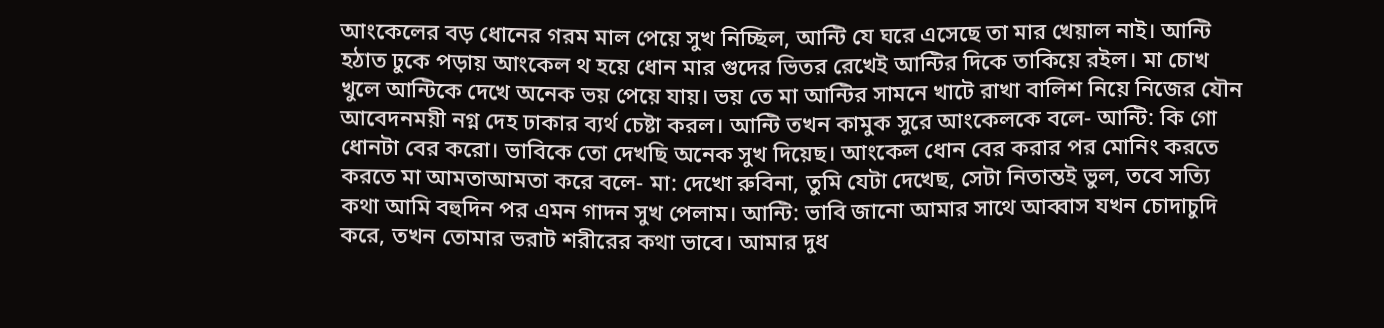আংকেলের বড় ধোনের গরম মাল পেয়ে সুখ নিচ্ছিল, আন্টি যে ঘরে এসেছে তা মার খেয়াল নাই। আন্টি হঠাত ঢুকে পড়ায় আংকেল থ হয়ে ধোন মার গুদের ভিতর রেখেই আন্টির দিকে তাকিয়ে রইল। মা চোখ খুলে আন্টিকে দেখে অনেক ভয় পেয়ে যায়। ভয় তে মা আন্টির সামনে খাটে রাখা বালিশ নিয়ে নিজের যৌন আবেদনময়ী নগ্ন দেহ ঢাকার ব্যর্থ চেষ্টা করল। আন্টি তখন কামুক সুরে আংকেলকে বলে- আন্টি: কি গো ধোনটা বের করো। ভাবিকে তো দেখছি অনেক সুখ দিয়েছ। আংকেল ধোন বের করার পর মোনিং করতে করতে মা আমতাআমতা করে বলে- মা: দেখো রুবিনা, তুমি যেটা দেখেছ, সেটা নিতান্তই ভুল, তবে সত্যি কথা আমি বহুদিন পর এমন গাদন সুখ পেলাম। আন্টি: ভাবি জানো আমার সাথে আব্বাস যখন চোদাচুদি করে, তখন তোমার ভরাট শরীরের কথা ভাবে। আমার দুধ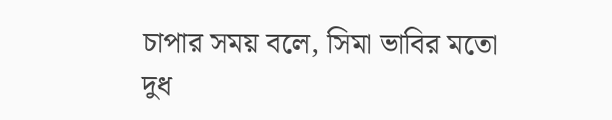চাপার সময় বলে, সিমা ভাবির মতো দুধ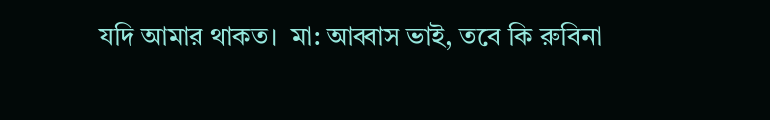যদি আমার থাকত।  মা: আব্বাস ভাই, তবে কি রুবিনা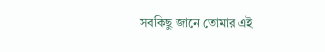সবকিছু জানে তোমার এই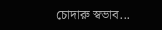চোদারু স্বভাব...